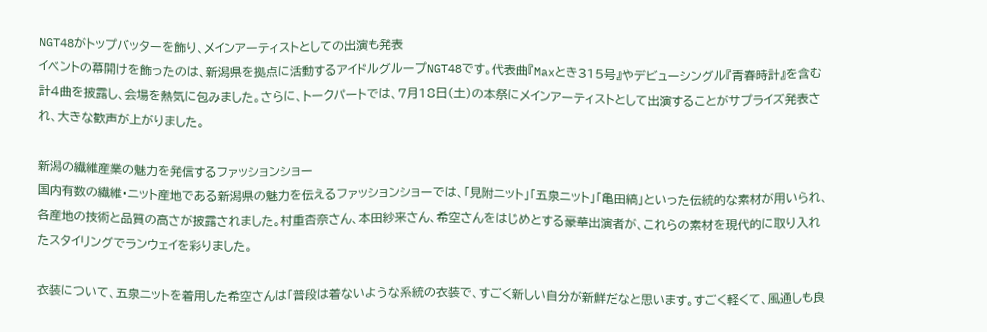NGT48がトップバッターを飾り、メインアーティストとしての出演も発表
イベントの幕開けを飾ったのは、新潟県を拠点に活動するアイドルグループNGT48です。代表曲『Maxとき315号』やデビューシングル『青春時計』を含む計4曲を披露し、会場を熱気に包みました。さらに、トークパートでは、7月18日(土)の本祭にメインアーティストとして出演することがサプライズ発表され、大きな歓声が上がりました。

新潟の繊維産業の魅力を発信するファッションショー
国内有数の繊維・ニット産地である新潟県の魅力を伝えるファッションショーでは、「見附ニット」「五泉ニット」「亀田縞」といった伝統的な素材が用いられ、各産地の技術と品質の高さが披露されました。村重杏奈さん、本田紗来さん、希空さんをはじめとする豪華出演者が、これらの素材を現代的に取り入れたスタイリングでランウェイを彩りました。

衣装について、五泉ニットを着用した希空さんは「普段は着ないような系統の衣装で、すごく新しい自分が新鮮だなと思います。すごく軽くて、風通しも良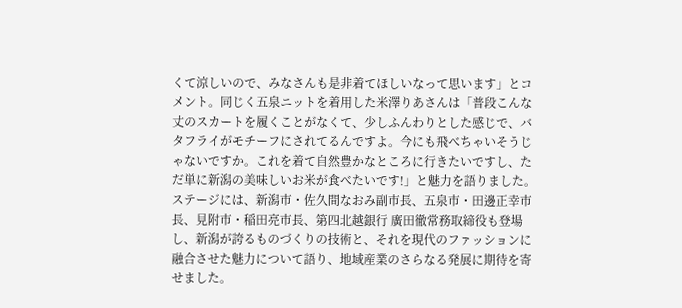くて涼しいので、みなさんも是非着てほしいなって思います」とコメント。同じく五泉ニットを着用した米澤りあさんは「普段こんな丈のスカートを履くことがなくて、少しふんわりとした感じで、バタフライがモチーフにされてるんですよ。今にも飛べちゃいそうじゃないですか。これを着て自然豊かなところに行きたいですし、ただ単に新潟の美味しいお米が食べたいです!」と魅力を語りました。
ステージには、新潟市・佐久間なおみ副市長、五泉市・田邊正幸市長、見附市・稲田亮市長、第四北越銀行 廣田徹常務取締役も登場し、新潟が誇るものづくりの技術と、それを現代のファッションに融合させた魅力について語り、地域産業のさらなる発展に期待を寄せました。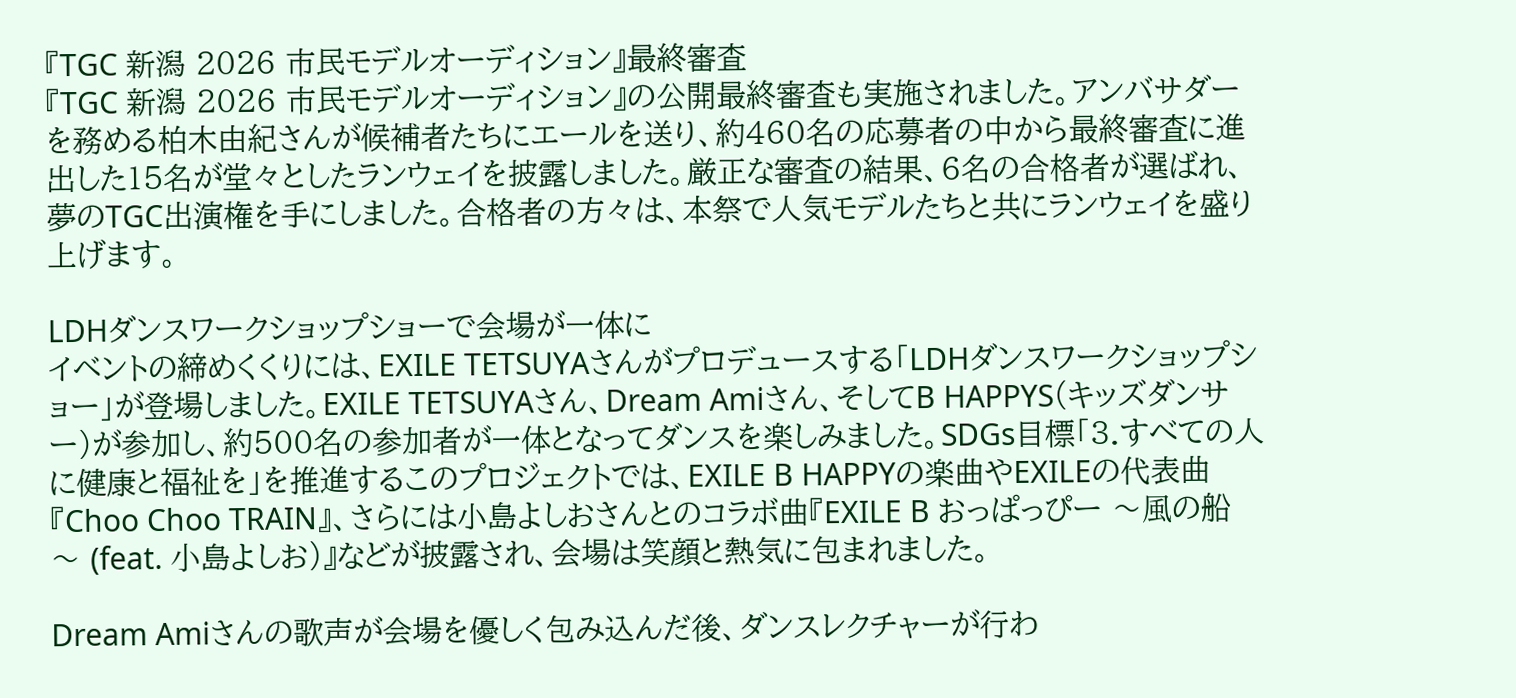『TGC 新潟 2026 市民モデルオーディション』最終審査
『TGC 新潟 2026 市民モデルオーディション』の公開最終審査も実施されました。アンバサダーを務める柏木由紀さんが候補者たちにエールを送り、約460名の応募者の中から最終審査に進出した15名が堂々としたランウェイを披露しました。厳正な審査の結果、6名の合格者が選ばれ、夢のTGC出演権を手にしました。合格者の方々は、本祭で人気モデルたちと共にランウェイを盛り上げます。

LDHダンスワークショップショーで会場が一体に
イベントの締めくくりには、EXILE TETSUYAさんがプロデュースする「LDHダンスワークショップショー」が登場しました。EXILE TETSUYAさん、Dream Amiさん、そしてB HAPPYS(キッズダンサー)が参加し、約500名の参加者が一体となってダンスを楽しみました。SDGs目標「3.すべての人に健康と福祉を」を推進するこのプロジェクトでは、EXILE B HAPPYの楽曲やEXILEの代表曲『Choo Choo TRAIN』、さらには小島よしおさんとのコラボ曲『EXILE B おっぱっぴー 〜⾵の船〜 (feat. ⼩島よしお)』などが披露され、会場は笑顔と熱気に包まれました。

Dream Amiさんの歌声が会場を優しく包み込んだ後、ダンスレクチャーが行わ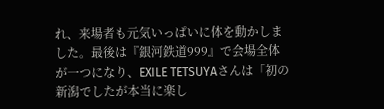れ、来場者も元気いっぱいに体を動かしました。最後は『銀河鉄道999』で会場全体が一つになり、EXILE TETSUYAさんは「初の新潟でしたが本当に楽し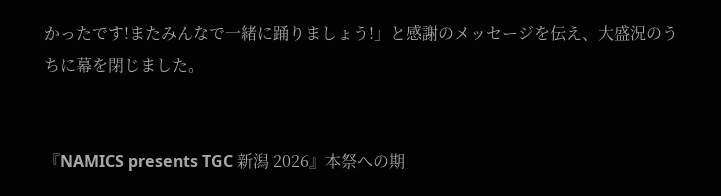かったです!またみんなで一緒に踊りましょう!」と感謝のメッセージを伝え、大盛況のうちに幕を閉じました。


『NAMICS presents TGC 新潟 2026』本祭への期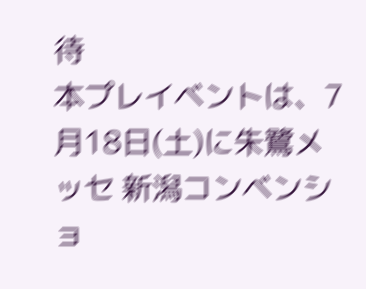待
本プレイベントは、7月18日(土)に朱鷺メッセ 新潟コンベンショ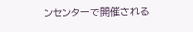ンセンターで開催される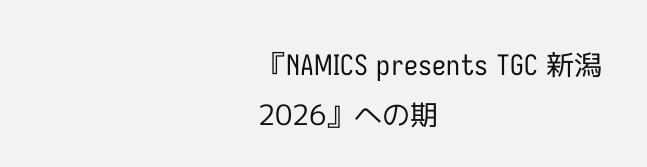『NAMICS presents TGC 新潟 2026』への期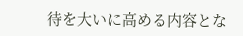待を大いに高める内容とな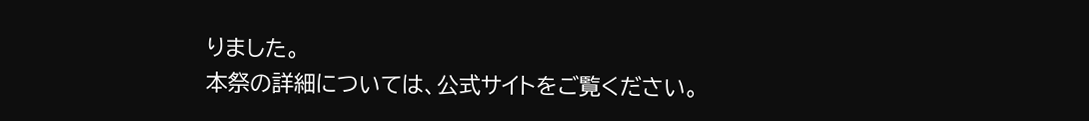りました。
本祭の詳細については、公式サイトをご覧ください。